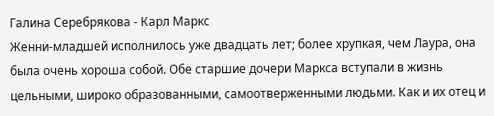Галина Серебрякова - Карл Маркс
Женни-младшей исполнилось уже двадцать лет; более хрупкая, чем Лаура, она была очень хороша собой. Обе старшие дочери Маркса вступали в жизнь цельными, широко образованными, самоотверженными людьми. Как и их отец и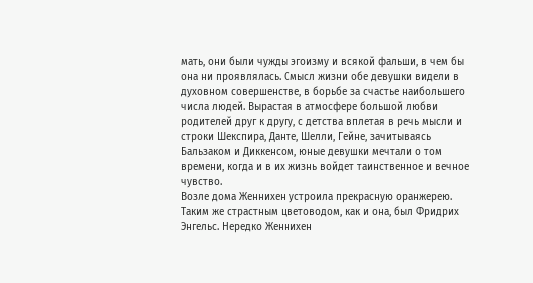мать, они были чужды эгоизму и всякой фальши, в чем бы она ни проявлялась. Смысл жизни обе девушки видели в духовном совершенстве, в борьбе за счастье наибольшего числа людей. Вырастая в атмосфере большой любви родителей друг к другу, с детства вплетая в речь мысли и строки Шекспира, Данте, Шелли, Гейне, зачитываясь Бальзаком и Диккенсом, юные девушки мечтали о том времени, когда и в их жизнь войдет таинственное и вечное чувство.
Возле дома Женнихен устроила прекрасную оранжерею. Таким же страстным цветоводом, как и она, был Фридрих Энгельс. Нередко Женнихен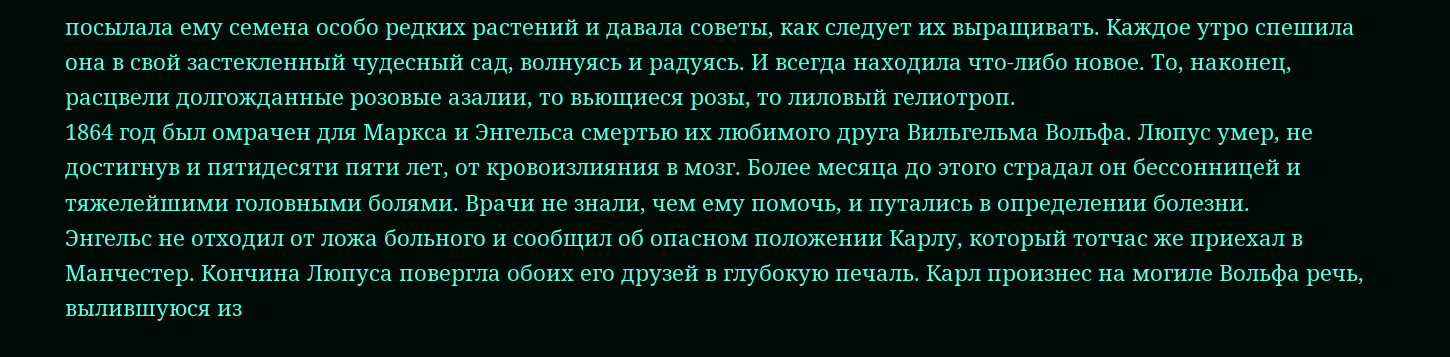посылала ему семена особо редких растений и давала советы, как следует их выращивать. Каждое утро спешила она в свой застекленный чудесный сад, волнуясь и радуясь. И всегда находила что-либо новое. То, наконец, расцвели долгожданные розовые азалии, то вьющиеся розы, то лиловый гелиотроп.
1864 год был омрачен для Маркса и Энгельса смертью их любимого друга Вильгельма Вольфа. Люпус умер, не достигнув и пятидесяти пяти лет, от кровоизлияния в мозг. Более месяца до этого страдал он бессонницей и тяжелейшими головными болями. Врачи не знали, чем ему помочь, и путались в определении болезни.
Энгельс не отходил от ложа больного и сообщил об опасном положении Карлу, который тотчас же приехал в Манчестер. Кончина Люпуса повергла обоих его друзей в глубокую печаль. Карл произнес на могиле Вольфа речь, вылившуюся из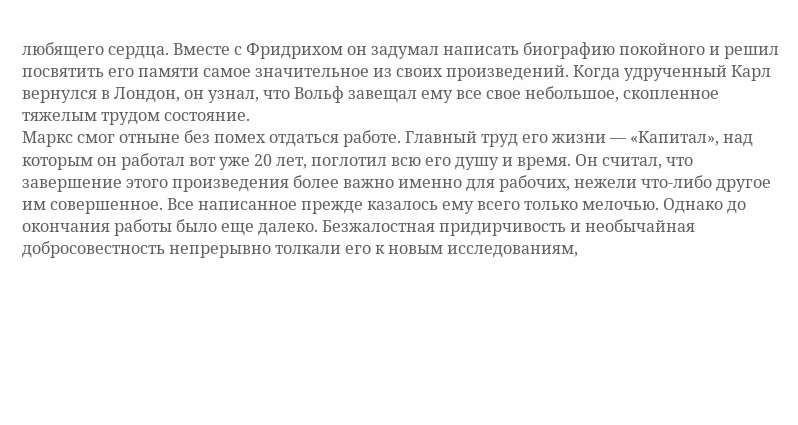любящего сердца. Вместе с Фридрихом он задумал написать биографию покойного и решил посвятить его памяти самое значительное из своих произведений. Когда удрученный Карл вернулся в Лондон, он узнал, что Вольф завещал ему все свое небольшое, скопленное тяжелым трудом состояние.
Маркс смог отныне без помех отдаться работе. Главный труд его жизни — «Капитал», над которым он работал вот уже 20 лет, поглотил всю его душу и время. Он считал, что завершение этого произведения более важно именно для рабочих, нежели что-либо другое им совершенное. Все написанное прежде казалось ему всего только мелочью. Однако до окончания работы было еще далеко. Безжалостная придирчивость и необычайная добросовестность непрерывно толкали его к новым исследованиям,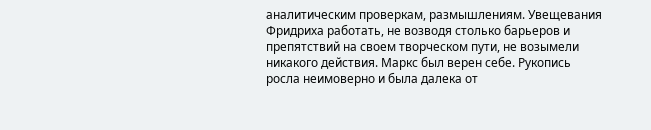аналитическим проверкам, размышлениям. Увещевания Фридриха работать, не возводя столько барьеров и препятствий на своем творческом пути, не возымели никакого действия. Маркс был верен себе. Рукопись росла неимоверно и была далека от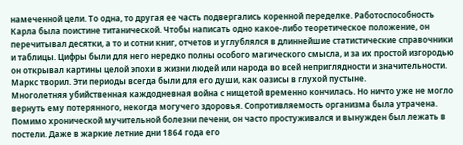намеченной цели. То одна, то другая ее часть подвергались коренной переделке. Работоспособность Карла была поистине титанической. Чтобы написать одно какое-либо теоретическое положение, он перечитывал десятки, а то и сотни книг, отчетов и углублялся в длиннейшие статистические справочники и таблицы. Цифры были для него нередко полны особого магического смысла, и за их простой изгородью он открывал картины целой эпохи в жизни людей или народа во всей неприглядности и значительности. Маркс творил. Эти периоды всегда были для его души, как оазисы в глухой пустыне.
Многолетняя убийственная каждодневная война с нищетой временно кончилась. Но ничто уже не могло вернуть ему потерянного, некогда могучего здоровья. Сопротивляемость организма была утрачена. Помимо хронической мучительной болезни печени, он часто простуживался и вынужден был лежать в постели. Даже в жаркие летние дни 1864 года его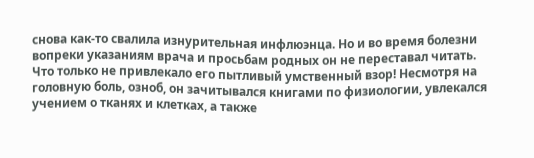снова как-то свалила изнурительная инфлюэнца. Но и во время болезни вопреки указаниям врача и просьбам родных он не переставал читать. Что только не привлекало его пытливый умственный взор! Несмотря на головную боль, озноб, он зачитывался книгами по физиологии, увлекался учением о тканях и клетках, а также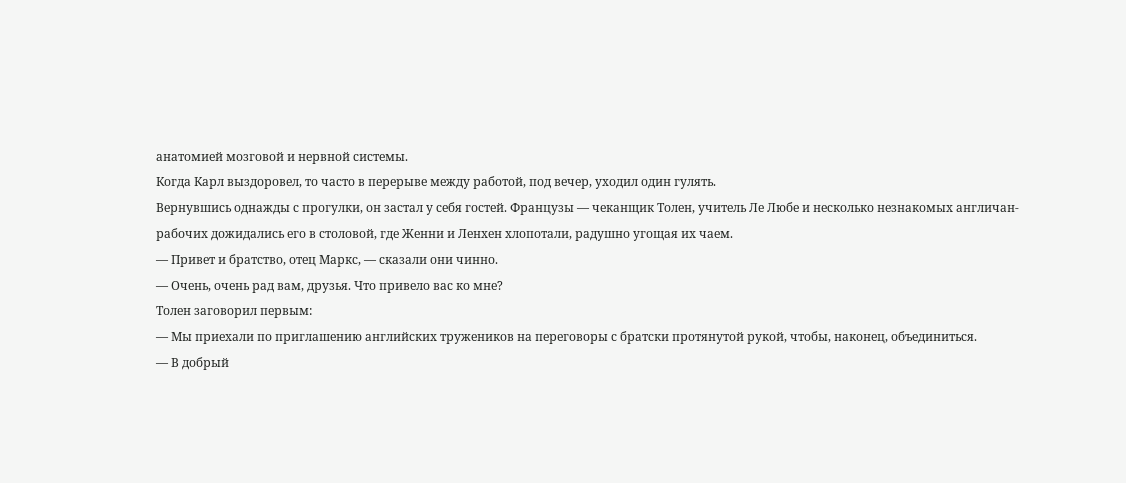анатомией мозговой и нервной системы.
Когда Карл выздоровел, то часто в перерыве между работой, под вечер, уходил один гулять.
Вернувшись однажды с прогулки, он застал у себя гостей. Французы — чеканщик Толен, учитель Ле Любе и несколько незнакомых англичан-рабочих дожидались его в столовой, где Женни и Ленхен хлопотали, радушно угощая их чаем.
— Привет и братство, отец Маркс, — сказали они чинно.
— Очень, очень рад вам, друзья. Что привело вас ко мне?
Толен заговорил первым:
— Мы приехали по приглашению английских тружеников на переговоры с братски протянутой рукой, чтобы, наконец, объединиться.
— В добрый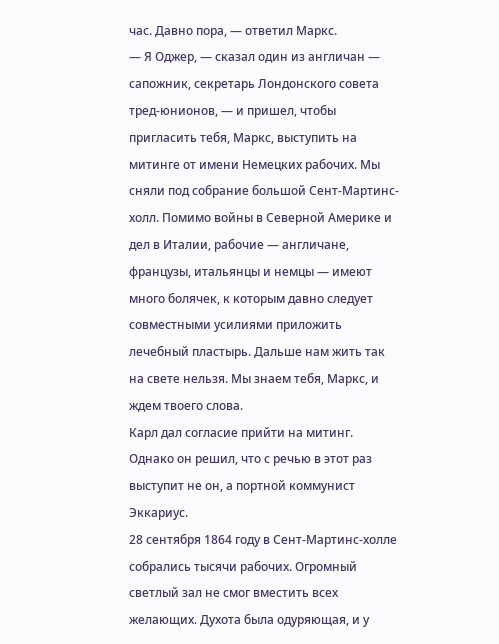час. Давно пора, — ответил Маркс.
— Я Оджер, — сказал один из англичан — сапожник, секретарь Лондонского совета тред-юнионов, — и пришел, чтобы пригласить тебя, Маркс, выступить на митинге от имени Немецких рабочих. Мы сняли под собрание большой Сент-Мартинс-холл. Помимо войны в Северной Америке и дел в Италии, рабочие — англичане, французы, итальянцы и немцы — имеют много болячек, к которым давно следует совместными усилиями приложить лечебный пластырь. Дальше нам жить так на свете нельзя. Мы знаем тебя, Маркс, и ждем твоего слова.
Карл дал согласие прийти на митинг. Однако он решил, что с речью в этот раз выступит не он, а портной коммунист Эккариус.
28 сентября 1864 году в Сент-Мартинс-холле собрались тысячи рабочих. Огромный светлый зал не смог вместить всех желающих. Духота была одуряющая, и у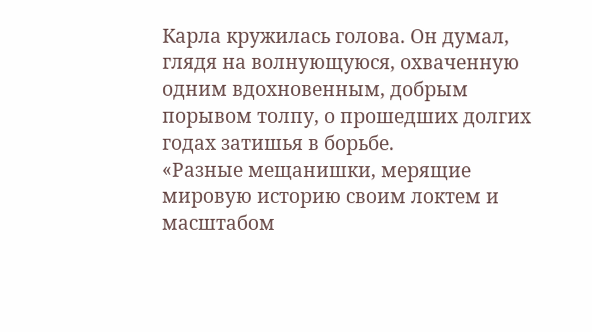Карла кружилась голова. Он думал, глядя на волнующуюся, охваченную одним вдохновенным, добрым порывом толпу, о прошедших долгих годах затишья в борьбе.
«Разные мещанишки, мерящие мировую историю своим локтем и масштабом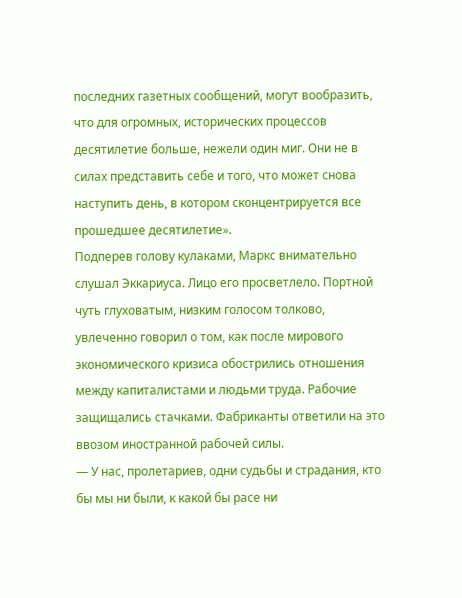последних газетных сообщений, могут вообразить, что для огромных, исторических процессов десятилетие больше, нежели один миг. Они не в силах представить себе и того, что может снова наступить день, в котором сконцентрируется все прошедшее десятилетие».
Подперев голову кулаками, Маркс внимательно слушал Эккариуса. Лицо его просветлело. Портной чуть глуховатым, низким голосом толково, увлеченно говорил о том, как после мирового экономического кризиса обострились отношения между капиталистами и людьми труда. Рабочие защищались стачками. Фабриканты ответили на это ввозом иностранной рабочей силы.
— У нас, пролетариев, одни судьбы и страдания, кто бы мы ни были, к какой бы расе ни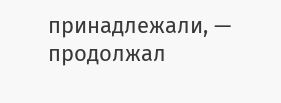принадлежали, — продолжал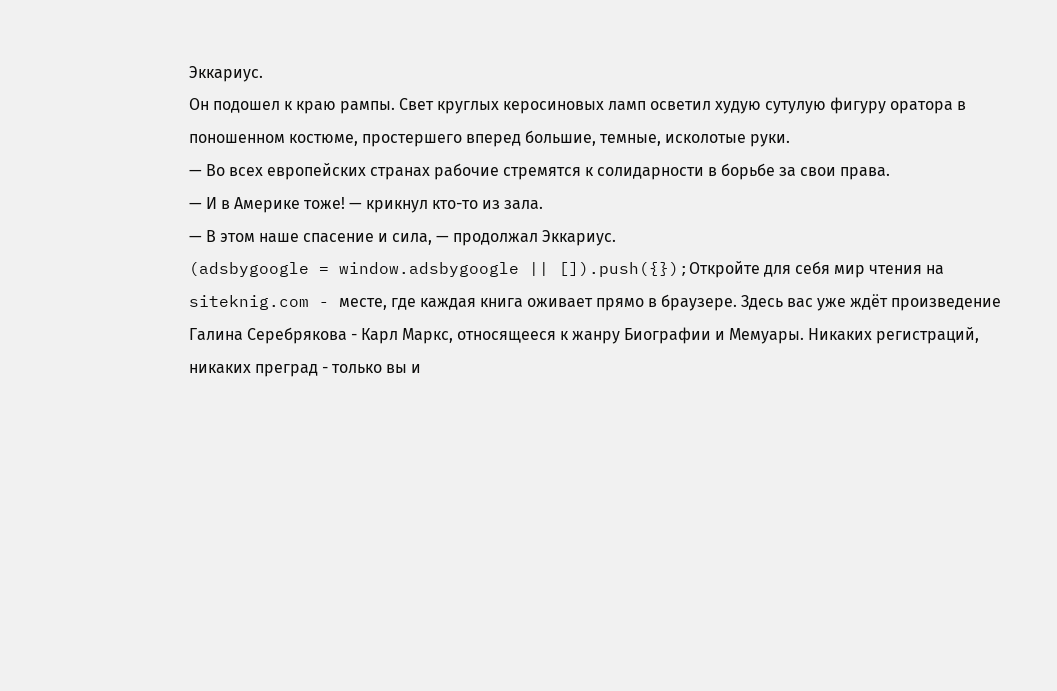Эккариус.
Он подошел к краю рампы. Свет круглых керосиновых ламп осветил худую сутулую фигуру оратоpa в поношенном костюме, простершего вперед большие, темные, исколотые руки.
— Во всех европейских странах рабочие стремятся к солидарности в борьбе за свои права.
— И в Америке тоже! — крикнул кто-то из зала.
— В этом наше спасение и сила, — продолжал Эккариус.
(adsbygoogle = window.adsbygoogle || []).push({});Откройте для себя мир чтения на siteknig.com - месте, где каждая книга оживает прямо в браузере. Здесь вас уже ждёт произведение Галина Серебрякова - Карл Маркс, относящееся к жанру Биографии и Мемуары. Никаких регистраций, никаких преград - только вы и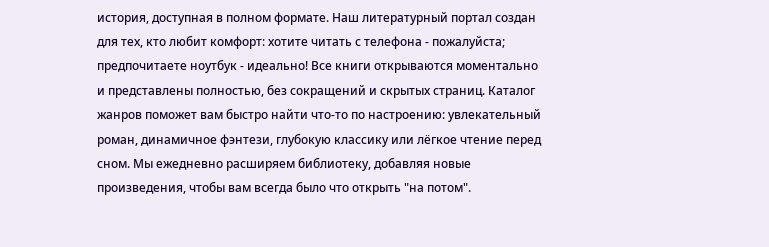история, доступная в полном формате. Наш литературный портал создан для тех, кто любит комфорт: хотите читать с телефона - пожалуйста; предпочитаете ноутбук - идеально! Все книги открываются моментально и представлены полностью, без сокращений и скрытых страниц. Каталог жанров поможет вам быстро найти что-то по настроению: увлекательный роман, динамичное фэнтези, глубокую классику или лёгкое чтение перед сном. Мы ежедневно расширяем библиотеку, добавляя новые произведения, чтобы вам всегда было что открыть "на потом".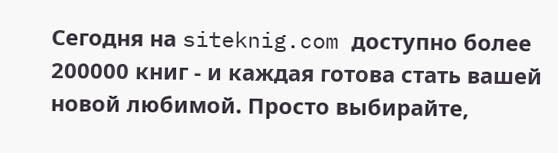Сегодня на siteknig.com доступно более 200000 книг - и каждая готова стать вашей новой любимой. Просто выбирайте,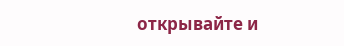открывайте и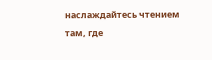наслаждайтесь чтением там, где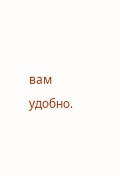вам удобно.